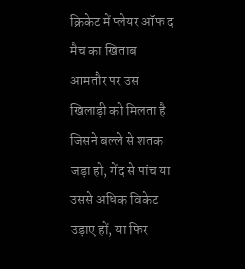क्रिकेट में प्लेयर ऑफ द मैच का खिताब आमतौर पर उस खिलाड़ी को मिलता है जिसने बल्ले से शतक जड़ा हो, गेंद से पांच या उससे अधिक विकेट उड़ाए हों, या फिर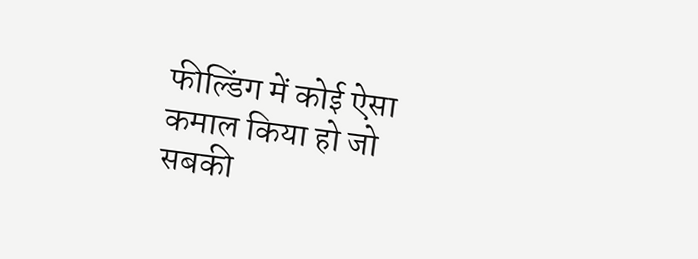फील्डिंग में कोई ऐसा कमाल किया हो जो सबकी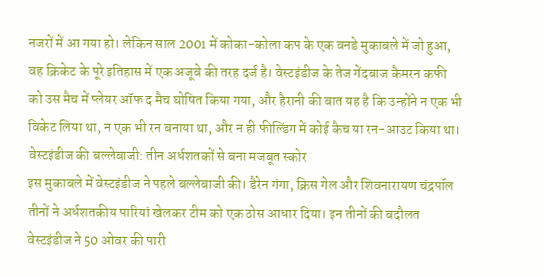नजरों में आ गया हो। लेकिन साल 2001 में कोका-कोला कप के एक वनडे मुकाबले में जो हुआ, वह क्रिकेट के पूरे इतिहास में एक अजूबे की तरह दर्ज है। वेस्टइंडीज के तेज गेंदबाज कैमरन कफी को उस मैच में प्लेयर ऑफ द मैच घोषित किया गया, और हैरानी की बात यह है कि उन्होंने न एक भी विकेट लिया था, न एक भी रन बनाया था, और न ही फील्डिंग में कोई कैच या रन-आउट किया था।
वेस्टइंडीज की बल्लेबाजी: तीन अर्धशतकों से बना मजबूत स्कोर
इस मुकाबले में वेस्टइंडीज ने पहले बल्लेबाजी की। डैरेन गंगा, क्रिस गेल और शिवनारायण चंद्रपॉल तीनों ने अर्धशतकीय पारियां खेलकर टीम को एक ठोस आधार दिया। इन तीनों की बदौलत वेस्टइंडीज ने 50 ओवर की पारी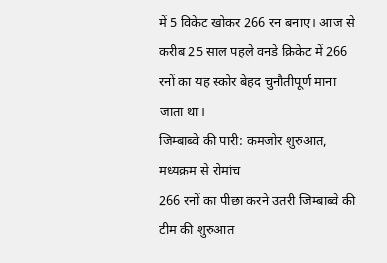में 5 विकेट खोकर 266 रन बनाए। आज से करीब 25 साल पहले वनडे क्रिकेट में 266 रनों का यह स्कोर बेहद चुनौतीपूर्ण माना जाता था।
जिम्बाब्वे की पारी: कमजोर शुरुआत, मध्यक्रम से रोमांच
266 रनों का पीछा करने उतरी जिम्बाब्वे की टीम की शुरुआत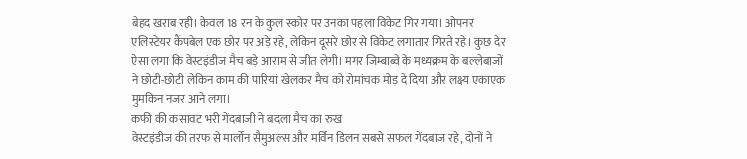बेहद खराब रही। केवल 18 रन के कुल स्कोर पर उनका पहला विकेट गिर गया। ओपनर एलिस्टेयर कैंपबेल एक छोर पर अड़े रहे, लेकिन दूसरे छोर से विकेट लगातार गिरते रहे। कुछ देर ऐसा लगा कि वेस्टइंडीज मैच बड़े आराम से जीत लेगी। मगर जिम्बाब्वे के मध्यक्रम के बल्लेबाजों ने छोटी-छोटी लेकिन काम की पारियां खेलकर मैच को रोमांचक मोड़ दे दिया और लक्ष्य एकाएक मुमकिन नजर आने लगा।
कफी की कसावट भरी गेंदबाजी ने बदला मैच का रुख
वेस्टइंडीज की तरफ से मार्लोन सैमुअल्स और मर्विन डिलन सबसे सफल गेंदबाज रहे, दोनों ने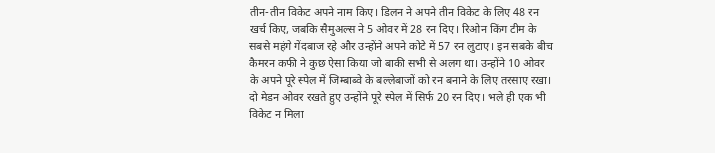तीन-तीन विकेट अपने नाम किए। डिलन ने अपने तीन विकेट के लिए 48 रन खर्च किए, जबकि सैमुअल्स ने 5 ओवर में 28 रन दिए। रिओन किंग टीम के सबसे महंगे गेंदबाज रहे और उन्होंने अपने कोटे में 57 रन लुटाए। इन सबके बीच कैमरन कफी ने कुछ ऐसा किया जो बाकी सभी से अलग था। उन्होंने 10 ओवर के अपने पूरे स्पेल में जिम्बाब्वे के बल्लेबाजों को रन बनाने के लिए तरसाए रखा। दो मेडन ओवर रखते हुए उन्होंने पूरे स्पेल में सिर्फ 20 रन दिए। भले ही एक भी विकेट न मिला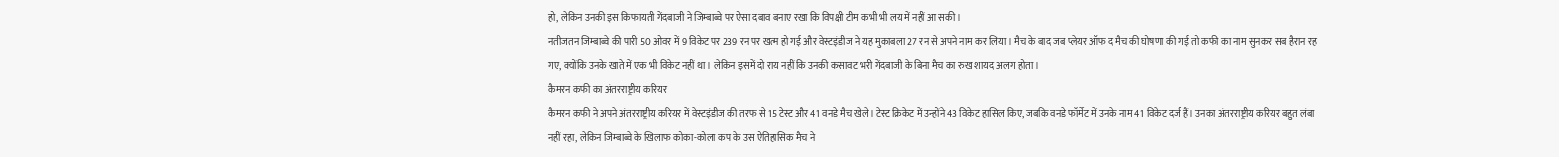हो, लेकिन उनकी इस किफायती गेंदबाजी ने जिम्बाब्वे पर ऐसा दबाव बनाए रखा कि विपक्षी टीम कभी भी लय में नहीं आ सकी।
नतीजतन जिम्बाब्वे की पारी 50 ओवर में 9 विकेट पर 239 रन पर खत्म हो गई और वेस्टइंडीज ने यह मुकाबला 27 रन से अपने नाम कर लिया। मैच के बाद जब प्लेयर ऑफ द मैच की घोषणा की गई तो कफी का नाम सुनकर सब हैरान रह गए, क्योंकि उनके खाते में एक भी विकेट नहीं था। लेकिन इसमें दो राय नहीं कि उनकी कसावट भरी गेंदबाजी के बिना मैच का रुख शायद अलग होता।
कैमरन कफी का अंतरराष्ट्रीय करियर
कैमरन कफी ने अपने अंतरराष्ट्रीय करियर में वेस्टइंडीज की तरफ से 15 टेस्ट और 41 वनडे मैच खेले। टेस्ट क्रिकेट में उन्होंने 43 विकेट हासिल किए, जबकि वनडे फॉर्मेट में उनके नाम 41 विकेट दर्ज हैं। उनका अंतरराष्ट्रीय करियर बहुत लंबा नहीं रहा, लेकिन जिम्बाब्वे के खिलाफ कोका-कोला कप के उस ऐतिहासिक मैच ने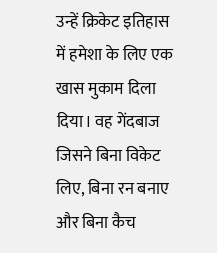उन्हें क्रिकेट इतिहास में हमेशा के लिए एक खास मुकाम दिला दिया। वह गेंदबाज जिसने बिना विकेट लिए, बिना रन बनाए और बिना कैच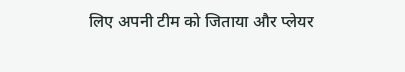लिए अपनी टीम को जिताया और प्लेयर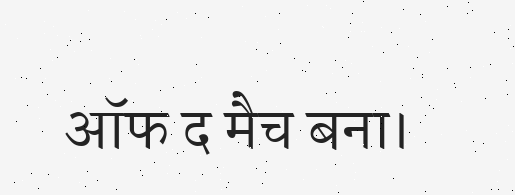ऑफ द मैच बना।